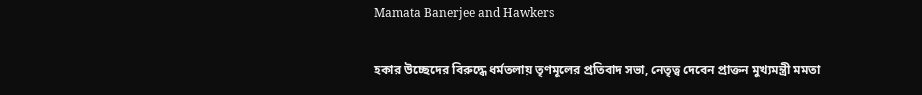Mamata Banerjee and Hawkers

হকার উচ্ছেদের বিরুদ্ধে ধর্মতলায় তৃণমূলের প্রতিবাদ সভা, নেতৃত্ব দেবেন প্রাক্তন মুখ্যমন্ত্রী মমতা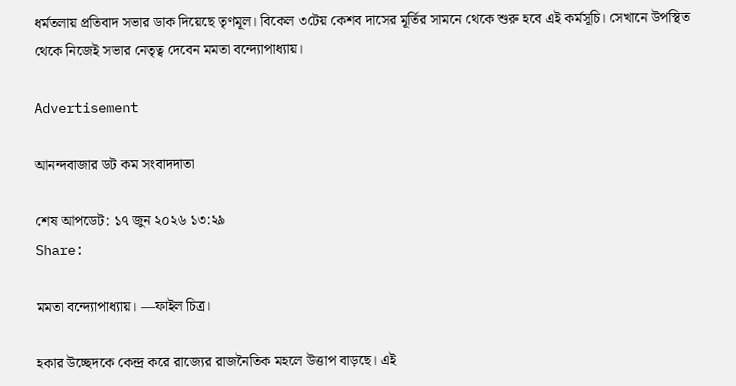ধর্মতলায় প্রতিবাদ সভার ডাক দিয়েছে তৃণমূল। বিকেল ৩টেয় কেশব দাসের মূর্তির সামনে থেকে শুরু হবে এই কর্মসূচি। সেখানে উপস্থিত থেকে নিজেই সভার নেতৃত্ব দেবেন মমতা বন্দ্যোপাধ্যায়।

Advertisement

আনন্দবাজার ডট কম সংবাদদাতা

শেষ আপডেট: ১৭ জুন ২০২৬ ১৩:২৯
Share:

মমতা বন্দ্যোপাধ্যায়। —ফাইল চিত্র।

হকার উচ্ছেদকে কেন্দ্র করে রাজ্যের রাজনৈতিক মহলে উত্তাপ বাড়ছে। এই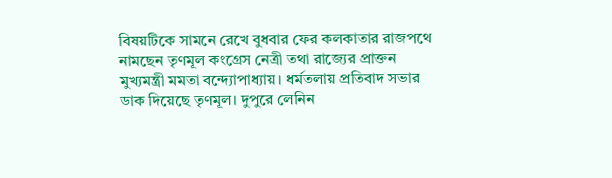বিষয়টিকে সামনে রেখে বুধবার ফের কলকাতার রাজপথে নামছেন তৃণমূল কংগ্রেস নেত্রী তথা রাজ্যের প্রাক্তন মুখ্যমন্ত্রী মমতা বন্দ্যোপাধ্যায়। ধর্মতলায় প্রতিবাদ সভার ডাক দিয়েছে তৃণমূল। দুপুরে লেনিন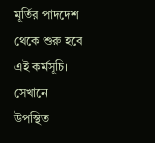মূর্তির পাদদেশ থেকে শুরু হবে এই কর্মসূচি। সেখানে উপস্থিত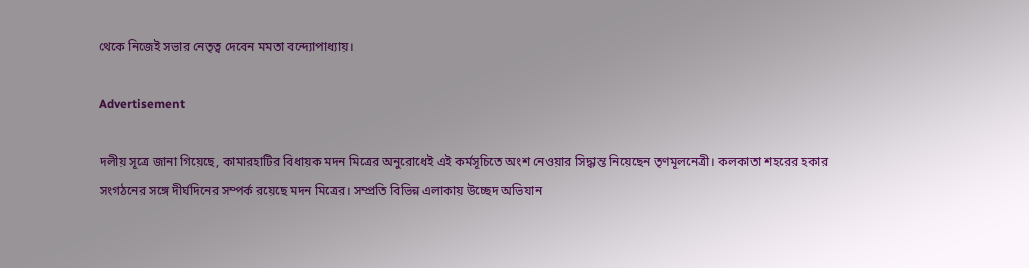থেকে নিজেই সভার নেতৃত্ব দেবেন মমতা বন্দ্যোপাধ্যায়।

Advertisement

দলীয় সূত্রে জানা গিয়েছে, কামারহাটির বিধায়ক মদন মিত্রের অনুরোধেই এই কর্মসূচিতে অংশ নেওয়ার সিদ্ধান্ত নিয়েছেন তৃণমূলনেত্রী। কলকাতা শহরের হকার সংগঠনের সঙ্গে দীর্ঘদিনের সম্পর্ক রয়েছে মদন মিত্রের। সম্প্রতি বিভিন্ন এলাকায় উচ্ছেদ অভিযান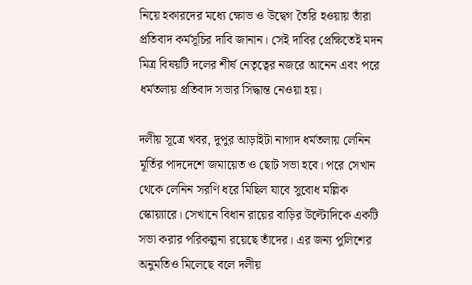নিয়ে হকারদের মধ্যে ক্ষোভ ও উদ্বেগ তৈরি হওয়ায় তাঁরা প্রতিবাদ কর্মসূচির দাবি জানান। সেই দাবির প্রেক্ষিতেই মদন মিত্র বিষয়টি দলের শীর্ষ নেতৃত্বের নজরে আনেন এবং পরে ধর্মতলায় প্রতিবাদ সভার সিদ্ধান্ত নেওয়া হয়।

দলীয় সূত্রে খবর, দুপুর আড়াইটা নাগাদ ধর্মতলায় লেনিন মূর্তির পাদদেশে জমায়েত ও ছোট সভা হবে। পরে সেখান থেকে লেনিন সরণি ধরে মিছিল যাবে সুবোধ মল্লিক স্কোয়্যারে। সেখানে বিধান রায়ের বাড়ির উল্টোদিকে একটি সভা করার পরিকল্পনা রয়েছে তাঁদের। এর জন্য পুলিশের অনুমতিও মিলেছে বলে দলীয়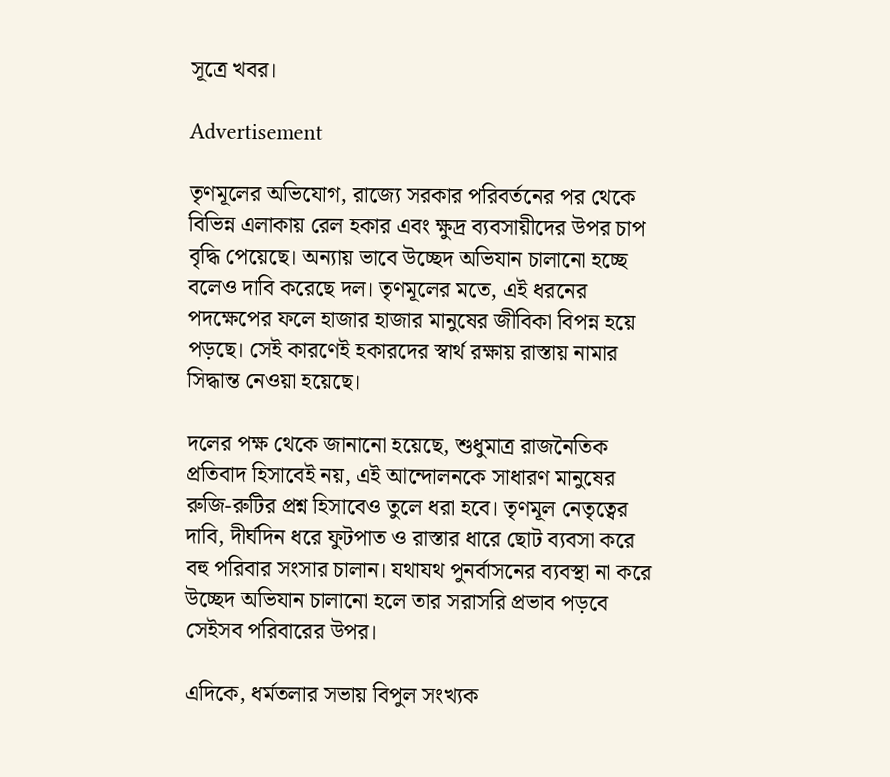সূত্রে খবর।

Advertisement

তৃণমূলের অভিযোগ, রাজ্যে সরকার পরিবর্তনের পর থেকে বিভিন্ন এলাকায় রেল হকার এবং ক্ষুদ্র ব্যবসায়ীদের উপর চাপ বৃদ্ধি পেয়েছে। অন্যায় ভাবে উচ্ছেদ অভিযান চালানো হচ্ছে বলেও দাবি করেছে দল। তৃণমূলের মতে, এই ধরনের পদক্ষেপের ফলে হাজার হাজার মানুষের জীবিকা বিপন্ন হয়ে পড়ছে। সেই কারণেই হকারদের স্বার্থ রক্ষায় রাস্তায় নামার সিদ্ধান্ত নেওয়া হয়েছে।

দলের পক্ষ থেকে জানানো হয়েছে, শুধুমাত্র রাজনৈতিক প্রতিবাদ হিসাবেই নয়, এই আন্দোলনকে সাধারণ মানুষের রুজি-রুটির প্রশ্ন হিসাবেও তুলে ধরা হবে। তৃণমূল নেতৃত্বের দাবি, দীর্ঘদিন ধরে ফুটপাত ও রাস্তার ধারে ছোট ব্যবসা করে বহু পরিবার সংসার চালান। যথাযথ পুনর্বাসনের ব্যবস্থা না করে উচ্ছেদ অভিযান চালানো হলে তার সরাসরি প্রভাব পড়বে সেইসব পরিবারের উপর।

এদিকে, ধর্মতলার সভায় বিপুল সংখ্যক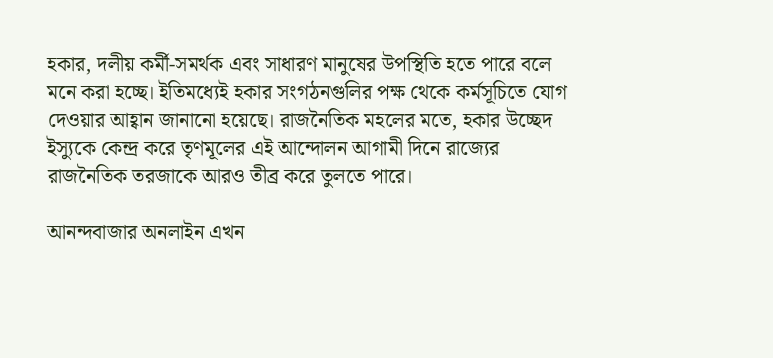হকার, দলীয় কর্মী-সমর্থক এবং সাধারণ মানুষের উপস্থিতি হতে পারে বলে মনে করা হচ্ছে। ইতিমধ্যেই হকার সংগঠনগুলির পক্ষ থেকে কর্মসূচিতে যোগ দেওয়ার আহ্বান জানানো হয়েছে। রাজনৈতিক মহলের মতে, হকার উচ্ছেদ ইস্যুকে কেন্দ্র করে তৃণমূলের এই আন্দোলন আগামী দিনে রাজ্যের রাজনৈতিক তরজাকে আরও তীব্র করে তুলতে পারে।

আনন্দবাজার অনলাইন এখন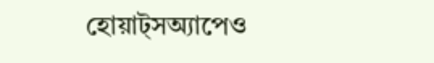হোয়াট্‌সঅ্যাপেও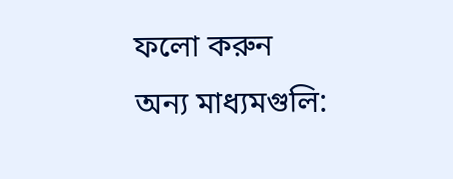ফলো করুন
অন্য মাধ্যমগুলি: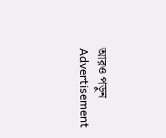আরও পড়ুন
Advertisement